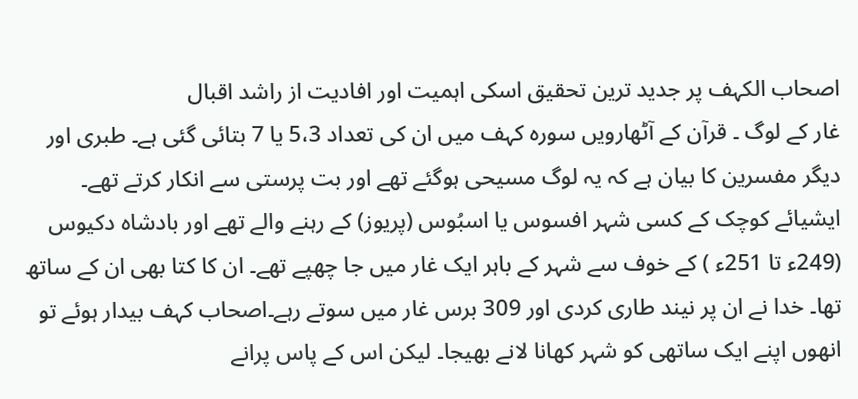اصحاب الکہف پر جدید ترین تحقیق اسکی اہمیت اور افادیت از راشد اقبال
غار کے لوگ ۔ قرآن کے آٹھارویں سورہ کہف میں ان کی تعداد 5،3 یا 7 بتائی گئی ہے۔ طبری اور دیگر مفسرین کا بیان ہے کہ یہ لوگ مسیحی ہوگئے تھے اور بت پرستی سے انکار کرتے تھے۔ ایشیائے کوچک کے کسی شہر افسوس یا اسبُوس (پریوز) کے رہنے والے تھے اور بادشاہ دکیوس (249ء تا 251ء ) کے خوف سے شہر کے باہر ایک غار میں جا چھپے تھے۔ ان کا کتا بھی ان کے ساتھ تھا۔ خدا نے ان پر نیند طاری کردی اور 309 برس غار میں سوتے رہے۔اصحاب کہف بیدار ہوئے تو انھوں اپنے ایک ساتھی کو شہر کھانا لانے بھیجا۔ لیکن اس کے پاس پرانے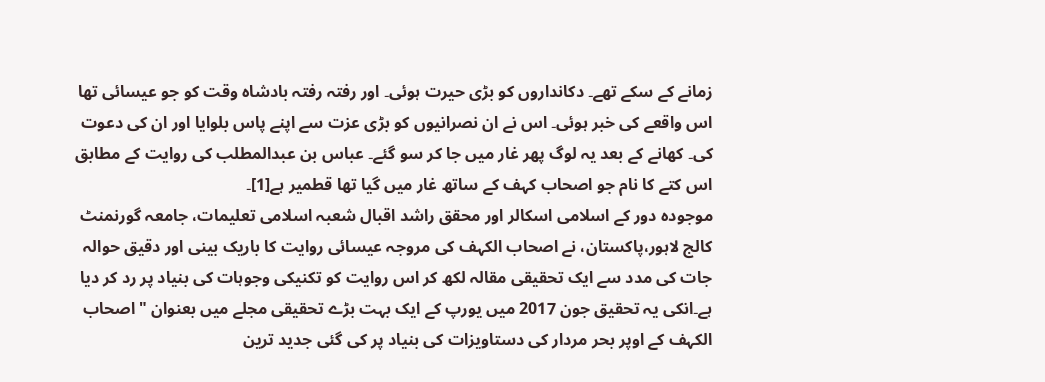زمانے کے سکے تھے۔ دکانداروں کو بڑی حیرت ہوئی۔ اور رفتہ رفتہ بادشاہ وقت کو جو عیسائی تھا اس واقعے کی خبر ہوئی۔ اس نے ان نصرانیوں کو بڑی عزت سے اپنے پاس بلوایا اور ان کی دعوت کی۔ کھانے کے بعد یہ لوگ پھر غار میں جا کر سو گئے۔ عباس بن عبدالمطلب کی روایت کے مطابق اس کتے کا نام جو اصحاب کہف کے ساتھ غار میں گیا تھا قطمیر ہے[1]۔
موجودہ دور کے اسلامی اسکالر اور محقق راشد اقبال شعبہ اسلامی تعلیمات، جامعہ گورنمنٹ کالج لاہور،پاکستان، نے اصحاب الکہف کی مروجہ عیسائی روایت کا باریک بینی اور دقیق حوالہ جات کی مدد سے ایک تحقیقی مقالہ لکھ کر اس روایت کو تکنیکی وجوہات کی بنیاد پر رد کر دیا ہے۔انکی یہ تحقیق جون 2017 میں یورپ کے ایک بہت بڑے تحقیقی مجلے میں بعنوان "اصحاب الکہف کے اوپر بحر مردار کی دستاویزات کی بنیاد پر کی گئی جدید ترین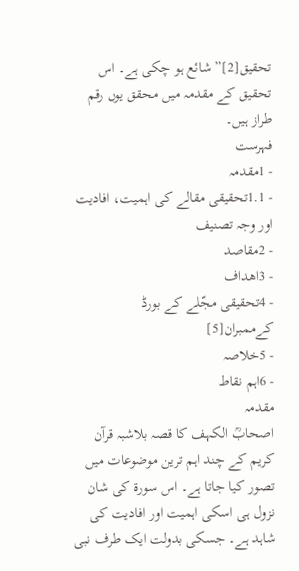تحقیق[2]” شائع ہو چکی ہے۔ اس تحقیق کے مقدمہ میں محقق یوں رقم طراز ہیں۔
فہرست
- 1مقدمہ
- 1.1تحقیقی مقالے کی اہمیت، افادیت اور وجہ تصنیف
- 2مقاصد
- 3اهداف
- 4تحقیقی مجّلے کے بورڈ کےممبران[5]
- 5خلاصہ
- 6اہم نقاط
مقدمہ
اصحابؒ الکہف کا قصہ بلاشبہ قرآن کریم کے چند اہم ترین موضوعات میں تصور کیا جاتا ہے۔ اس سورۃ کی شان نزول ہی اسکی اہمیت اور افادیت کی شاہد ہے۔ جسکی بدولت ایک طرف نبی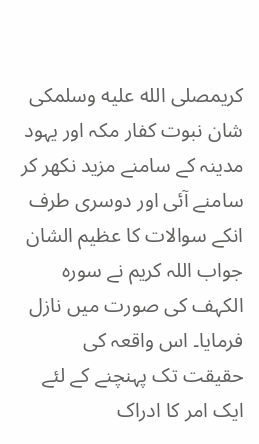کریمصلى الله عليه وسلمکی شان نبوت کفار مکہ اور یہود مدینہ کے سامنے مزید نکھر کر سامنے آئی اور دوسری طرف انکے سوالات کا عظیم الشان جواب اللہ کریم نے سورہ الکہف کی صورت میں نازل فرمایا۔ اس واقعہ کی حقیقت تک پہنچنے کے لئے ایک امر کا ادراک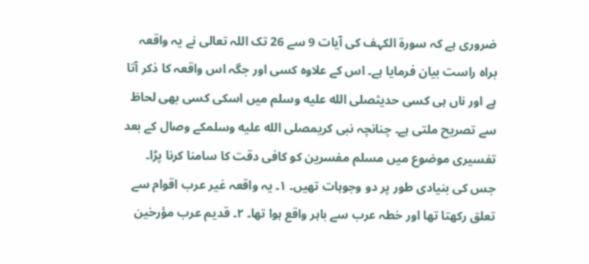ضروری ہے کہ سورۃ الکہف کی آیات 9 سے 26 تک اللہ تعالی نے یہ واقعہ براہ راست بیان فرمایا ہے۔ اس کے علاوہ کسی اور جگہ اس واقعہ کا ذکر آتا ہے اور ناں ہی کسی حدیثصلى الله عليه وسلم میں اسکی کسی بھی لحاظ سے تصریح ملتی ہے۔ چنانچہ نبی کریمصلى الله عليه وسلمکے وصال کے بعد تفسیری موضوع میں مسلم مفسرین کو کافی دقت کا سامنا کرنا پڑا۔ جس کی بنیادی طور پر دو وجوہات تھیں۔ ۱۔ یہ واقعہ غیر عرب اقوام سے تعلق رکھتا تھا اور خطہ عرب سے باہر واقع ہوا تھا۔ ۲۔ قدیم عرب مؤرخین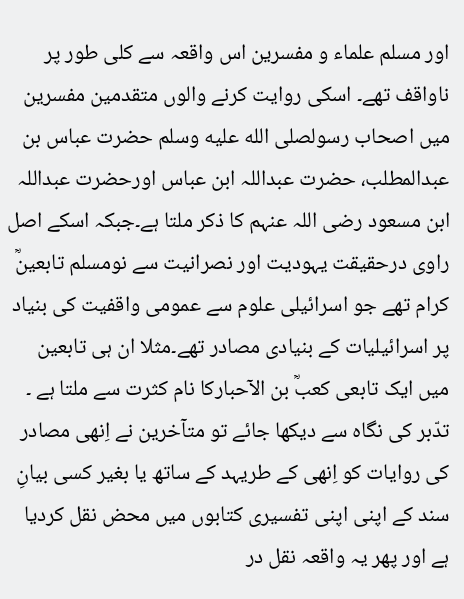اور مسلم علماء و مفسرین اس واقعہ سے کلی طور پر ناواقف تھے۔ اسکی روایت کرنے والوں متقدمین مفسرین میں اصحاب رسولصلى الله عليه وسلم حضرت عباس بن عبدالمطلب، حضرت عبداللہ ابن عباس اورحضرت عبداللہ ابن مسعود رضی اللہ عنہم کا ذکر ملتا ہے۔جبکہ اسکے اصل راوی درحقیقت یہودیت اور نصرانیت سے نومسلم تابعینؒ کرام تھے جو اسرائیلی علوم سے عمومی واقفیت کی بنیاد پر اسرائیلیات کے بنیادی مصادر تھے۔مثلا ان ہی تابعین میں ایک تابعی کعبؒ بن الآحبارکا نام کثرت سے ملتا ہے ۔ تدّبر کی نگاہ سے دیکھا جائے تو متآخرین نے اِنھی مصادر کی روایات کو اِنھی کے طریہد کے ساتھ یا بغیر کسی بیانِ سند کے اپنی اپنی تفسیری کتابوں میں محض نقل کردیا ہے اور پھر یہ واقعہ نقل در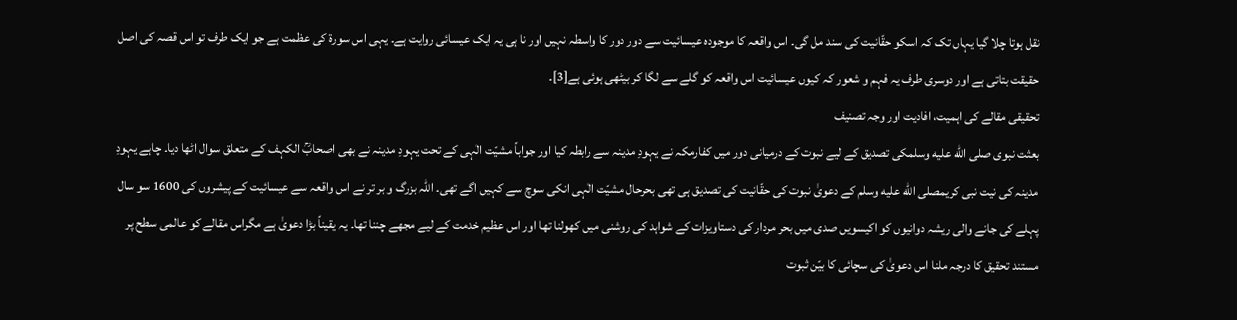نقل ہوتا چلا گیا یہاں تک کہ اسکو حقّانیت کی سند مل گی۔ اس واقعہ کا موجودہ عیسائیت سے دور دور کا واسطہ نہیں اور نا ہی یہ ایک عیسائی روایت ہے۔ یہی اس سورۃ کی عظمت ہے جو ایک طرف تو اس قصہ کی اصل حقیقت بتاتی ہے اور دوسری طرف یہ فہم و شعور کہ کیوں عیسائیت اس واقعہ کو گلے سے لگا کر بیٹھی ہوئی ہے[3]۔
تحقیقی مقالے کی اہمیت، افادیت اور وجہ تصنیف
بعثت نبوی صلى الله عليه وسلمکی تصدیق کے لیے نبوت کے درمیانی دور میں کفارمکہ نے یہودِ مدینہ سے رابطہ کیا اور جواباً مشیّت الٰہی کے تحت یہودِ مدینہ نے بھی اصحابؒ الکہف کے متعلق سوال اٹھا دیا۔ چاہے یہودِ مدینہ کی نیت نبی کریمصلى الله عليه وسلم کے دعویٰ نبوت کی حقّانیت کی تصدیق ہی تھی بحرحال مشیّت الٰہی انکی سوچ سے کہیں اگے تھی۔ اللہ بزرگ و بر تر نے اس واقعہ سے عیسائیت کے پیشروں کی 1600 سو سال پہلے کی جانے والی ریشہ دوانیوں کو اکیسویں صدی میں بحر مردار کی دستاویزات کے شواہد کی روشنی میں کھولنا تھا اور اس عظیم خدمت کے لیے مجھے چننا تھا۔ یہ یقیناً بڑا دعویٰ ہے مگراس مقالے کو عالمی سطح پر مستند تحقیق کا درجہ ملنا اس دعویٰ کی سچائی کا بیّن ثبوت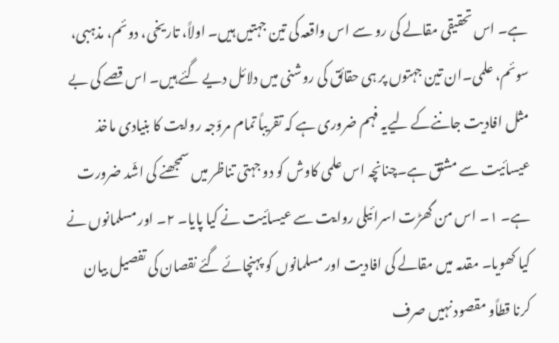ہے۔ اس تحقیقی مقالے کی رو سے اس واقعہ کی تین جہتیں ہیں۔ اولاً، تاریخی، دوئم، مذہبی، سوئم، علمی۔ان تین جہتوں پر ہی حقائق کی روشنی میں دلائل دیے گئے ہیں۔ اس قصے کی بے مثل افادیت جاننےکے لیےیہ فہم ضروری ہے کہ تقریباً تمام مروّجہ روایت کا بنیادی ماخذ عیسائیت سے مشتق ہے۔چنانچہ اس علمی کاوش کو دو جہتی تناظر میں سمجھنے کی اشّد ضرورت ہے۔ ۱۔ اس من گھڑت اسرائیلی روایت سے عیسائیت نے کیا پایا۔ ۲۔ اور مسلمانوں نے کیا کھویا۔ مقدمہ میں مقالے کی افادیت اور مسلمانوں کو پہنچائے گئے نقصان کی تفصیل بیان کرنا قطاًو مقصود نہیں صرف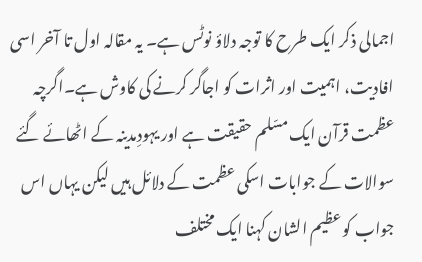اجمالی ذکر ایک طرح کا توجہ دلاؤ نوٹس ہے۔ یہ مقالہ اول تا آخر اسی افادیت، اہمیت اور اثرات کو اجاگر کرنے کی کاوش ہے۔اگرچہ عظمت قرآن ایک مسّلم حقیقت ہے اور یہودِمدینہ کے اٹھائے گئے سوالات کے جوابات اسکی عظمت کے دلائل ہیں لیکن یہاں اس جواب کو عظیم الشان کہنا ایک مختلف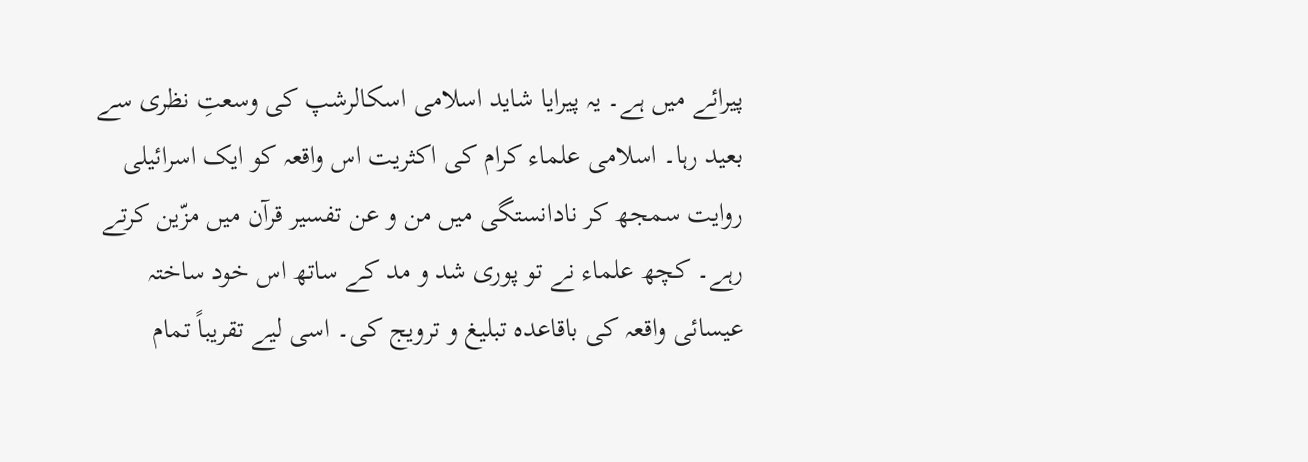پیرائے میں ہے۔ یہ پیرایا شاید اسلامی اسکالرشپ کی وسعتِ نظری سے بعید رہا۔ اسلامی علماء کرام کی اکثریت اس واقعہ کو ایک اسرائیلی روایت سمجھ کر نادانستگی میں من و عن تفسیر قرآن میں مزّین کرتے رہے۔ کچھ علماء نے تو پوری شد و مد کے ساتھ اس خود ساختہ عیسائی واقعہ کی باقاعدہ تبلیغ و ترویج کی۔ اسی لیے تقریباً تمام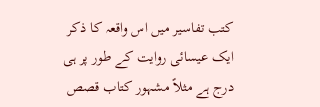کتب تفاسیر میں اس واقعہ کا ذکر ایک عیسائی روایت کے طور پر ہی درج ہے مثلاً مشہور کتاب قصص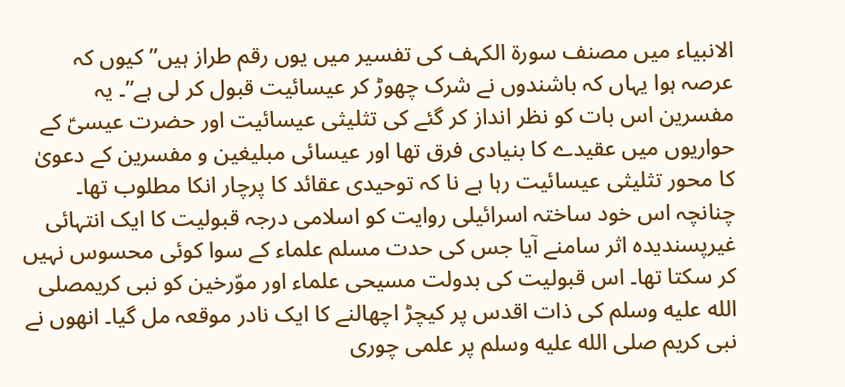الانبیاء میں مصنف سورۃ الکہف کی تفسیر میں یوں رقم طراز ہیں” کیوں کہ عرصہ ہوا یہاں کہ باشندوں نے شرک چھوڑ کر عیسائیت قبول کر لی ہے”۔ یہ مفسرین اس بات کو نظر انداز کر گئے کی تثلیثی عیسائیت اور حضرت عیسیؑ کے حواریوں میں عقیدے کا بنیادی فرق تھا اور عیسائی مبلیغین و مفسرین کے دعویٰ کا محور تثلیثی عیسائیت رہا ہے نا کہ توحیدی عقائد کا پرچار انکا مطلوب تھا۔ چنانچہ اس خود ساختہ اسرائیلی روایت کو اسلامی درجہ قبولیت کا ایک انتہائی غیرپسندیدہ اثر سامنے آیا جس کی حدت مسلم علماء کے سوا کوئی محسوس نہیں کر سکتا تھا۔ اس قبولیت کی بدولت مسیحی علماء اور موّرخین کو نبی کریمصلى الله عليه وسلم کی ذات اقدس پر کیچڑ اچھالنے کا ایک نادر موقعہ مل گیا۔ انھوں نے نبی کریم صلى الله عليه وسلم پر علمی چوری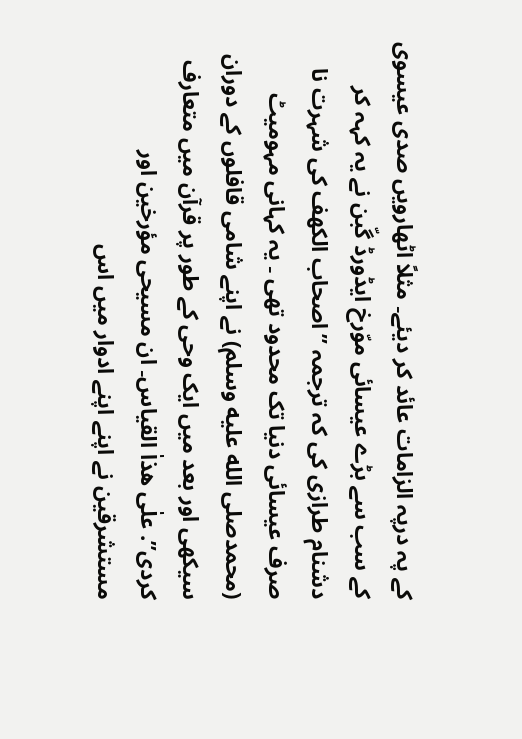کے پہ درپہ الزامات عائد کر دیئے۔ مثلاً اٹھارویں صدی عیسوی کے سب سے بڑے عیسائی موّرخ ایڈورڈ گّبن نے یہ کہہ کر دشنام طرازی کی کہ ترجمہ ”اصحاب الکھف کی شہرت نا صرف عیسائی دنیا تک محدود تھی ۔ یہ کہانی مہومیٹ (محمدصلى الله عليه وسلم) نے اپنے شامی قافلوں کے دوران سیکھی اور بعد میں ایک وحی کے طور پر قرآن میں متعارف کردی”. علٰی ھذاٰ القیاس۔ ان مسیحی مؤرخین اور مستشرقین نے اپنے اپنے ادوار میں اس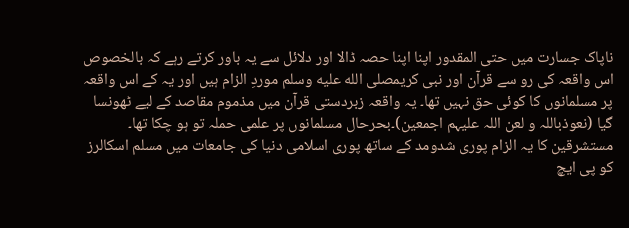ناپاک جسارت میں حتی المقدور اپنا اپنا حصہ ڈالا اور دلائل سے یہ باور کرتے رہے کہ بالخصوص اس واقعہ کی رو سے قرآن اور نبی کریمصلى الله عليه وسلم موردِ الزام ہیں اور یہ کے اس واقعہ پر مسلمانوں کا کوئی حق نہیں تھا۔ یہ واقعہ زبردستی قرآن میں مذموم مقاصد کے لیے ٹھونسا گیا (نعوذباللہ و لعن اللہ علیہم اجمعین)۔بحرحال مسلمانوں پر علمی حملہ تو ہو چکا تھا۔ مستشرقین کا یہ الزام پوری شدومد کے ساتھ پوری اسلامی دنیا کی جامعات میں مسلم اسکالرز کو پی ایچ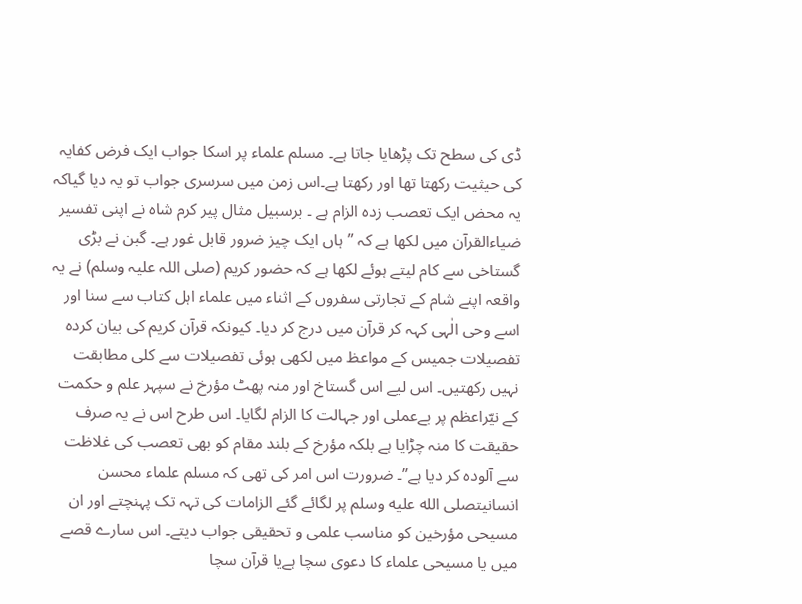ڈی کی سطح تک پڑھایا جاتا ہے۔ مسلم علماء پر اسکا جواب ایک فرض کفایہ کی حیثیت رکھتا تھا اور رکھتا ہے۔اس زمن میں سرسری جواب تو یہ دیا گیاکہ یہ محض ایک تعصب زدہ الزام ہے ۔ برسبیل مثال پیر کرم شاہ نے اپنی تفسیر ضیاءالقرآن میں لکھا ہے کہ ”ہاں ایک چیز ضرور قابل غور ہے۔ گبن نے بڑی گستاخی سے کام لیتے ہوئے لکھا ہے کہ حضور کریم (صلی اللہ علیہ وسلم) نے یہ واقعہ اپنے شام کے تجارتی سفروں کے اثناء میں علماء اہل کتاب سے سنا اور اسے وحی الٰہی کہہ کر قرآن میں درج کر دیا۔ کیونکہ قرآن کریم کی بیان کردہ تفصیلات جمیس کے مواعظ میں لکھی ہوئی تفصیلات سے کلی مطابقت نہیں رکھتیں۔ اس لیے اس گستاخ اور منہ پھٹ مؤرخ نے سپہر علم و حکمت کے نیّراعظم پر بےعملی اور جہالت کا الزام لگایا۔ اس طرح اس نے یہ صرف حقیقت کا منہ چڑایا ہے بلکہ مؤرخ کے بلند مقام کو بھی تعصب کی غلاظت سے آلودہ کر دیا ہے”۔ ضرورت اس امر کی تھی کہ مسلم علماء محسن انسانیتصلى الله عليه وسلم پر لگائے گئے الزامات کی تہہ تک پہنچتے اور ان مسیحی مؤرخین کو مناسب علمی و تحقیقی جواب دیتے۔ اس سارے قصے میں یا مسیحی علماء کا دعوی سچا ہےیا قرآن سچا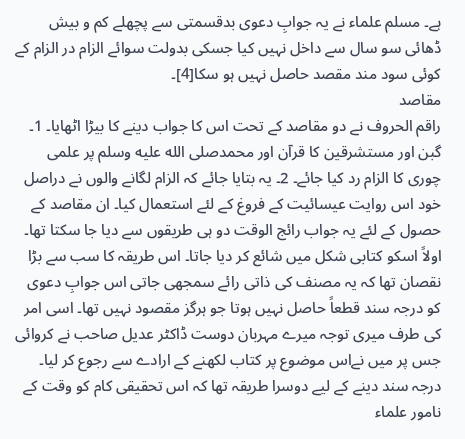ہے۔ مسلم علماء نے یہ جوابِ دعوی بدقسمتی سے پچھلے کم و بیش ڈھائی سو سال سے داخل نہیں کیا جسکی بدولت سوائے الزام در الزام کے کوئی سود مند مقصد حاصل نہیں ہو سکا[4]۔
مقاصد
راقم الحروف نے دو مقاصد کے تحت اس کا جواب دینے کا بیڑا اٹھایا۔ 1۔ گبن اور مستشرقین کا قرآن اور محمدصلى الله عليه وسلم پر علمی چوری کا الزام رد کیا جائے۔ 2۔ یہ بتایا جائے کہ الزام لگانے والوں نے دراصل خود اس روایت عیسائیت کے فروغ کے لئے استعمال کیا۔ ان مقاصد کے حصول کے لئے یہ جواب رائج الوقت دو ہی طریقوں سے دیا جا سکتا تھا۔ اولاً اسکو کتابی شکل میں شائع کر دیا جاتا۔ اس طریقہ کا سب سے بڑا نقصان تھا کہ یہ مصنف کی ذاتی رائے سمجھی جاتی اس جوابِ دعوی کو درجہ سند قطعاً حاصل نہیں ہوتا جو ہرگز مقصود نہیں تھا۔ اسی امر کی طرف میری توجہ میرے مہربان دوست ڈاکٹر عدیل صاحب نے کروائی جس پر میں نےاس موضوع پر کتاب لکھنے کے ارادے سے رجوع کر لیا۔ درجہ سند دینے کے لیے دوسرا طریقہ تھا کہ اس تحقیقی کام کو وقت کے نامور علماء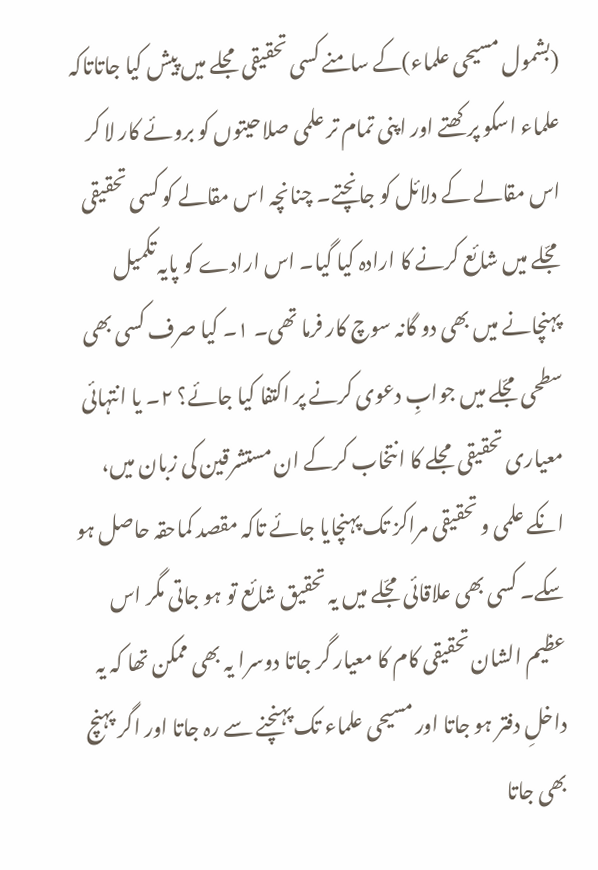(بشمول مسیحی علماء)کے سامنے کسی تحقیقی مجلے میں پیش کیا جاتاتاکہ علماء اسکو پرکھتے اور اپنی تمام تر علمی صلاحیتوں کو بروئے کار لا کر اس مقالے کے دلائل کو جانچتے۔ چنانچہ اس مقالے کو کسی تحقیقی مجّلے میں شائع کرنے کا ارادہ کیا گیا۔ اس ارادے کو پایہ تکمیل پہنچانے میں بھی دو گانہ سوچ کار فرما تھی۔ ۱۔ کیا صرف کسی بھی سطحی مجّلے میں جوابِ دعوی کرنے پر اکتفا کیا جائے؟ ۲۔ یا انتہائی معیاری تحقیقی مجلے کا انتخاب کرکے ان مستشرقین کی زبان میں، انکے علمی و تحقیقی مراکز تک پہنچایا جائے تاکہ مقصد کماحقہ حاصل ہو سکے۔ کسی بھی علاقائی مجّلے میں یہ تحقیق شائع تو ہو جاتی مگر اس عظیم الشان تحقیقی کام کا معیار گر جاتا دوسرا یہ بھی ممکن تھا کہ یہ داخلِ دفتر ہو جاتا اور مسیحی علماء تک پہنچنے سے رہ جاتا اور اگر پہنچ بھی جاتا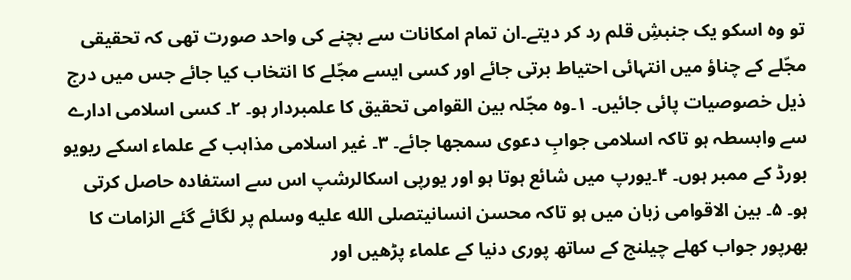تو وہ اسکو یک جنبشِ قلم رد کر دیتے۔ان تمام امکانات سے بچنے کی واحد صورت تھی کہ تحقیقی مجّلے کے چناؤ میں انتہائی احتیاط برتی جائے اور کسی ایسے مجّلے کا انتخاب کیا جائے جس میں درج ذیل خصوصیات پائی جائیں۔ ۱۔وہ مجّلہ بین القوامی تحقیق کا علمبردار ہو۔ ۲۔ کسی اسلامی ادارے سے وابسطہ ہو تاکہ اسلامی جوابِ دعوی سمجھا جائے۔ ۳۔ غیر اسلامی مذاہب کے علماء اسکے ریویو بورڈ کے ممبر ہوں۔ ۴۔یورپ میں شائع ہوتا ہو اور یورپی اسکالرشپ اس سے استفادہ حاصل کرتی ہو۔ ۵۔ بین الاقوامی زبان میں ہو تاکہ محسن انسانیتصلى الله عليه وسلم پر لگائے گئے الزامات کا بھرپور جواب کھلے چیلنج کے ساتھ پوری دنیا کے علماء پڑھیں اور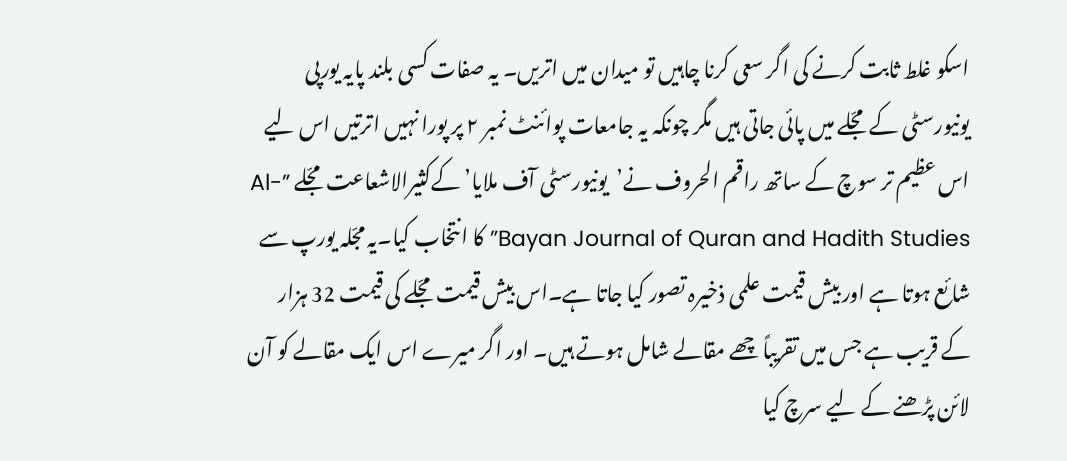اسکو غلط ثابت کرنے کی اگر سعی کرنا چاہیں تو میدان میں اتریں۔ یہ صفات کسی بلند پایہ یورپی یونیورسٹی کے مجّلے میں پائی جاتی ہیں مگر چونکہ یہ جامعات پوائنٹ نمبر ۲ پر پورا نہیں اترتیں اس لیے اس عظیم تر سوچ کے ساتھ راقم الحروف نے’یونیورسٹی آف ملایا’ کےکثیرالاشعاعت مجّلے ”Al-Bayan Journal of Quran and Hadith Studies” کا انتخاب کیا۔یہ مجّلہ یورپ سے شائع ہوتا ہے اور بیش قیمت علمی ذخیرہ تصور کیا جاتا ہے۔اس بیش قیمت مجّلے کی قیمت 32 ہزار کے قریب ہے جس میں تقریباً چھے مقالے شامل ہوتے ہیں۔ اور اگر میرے اس ایک مقالے کو آن لائن پڑھنے کے لیے سرچ کیا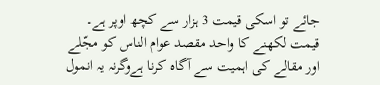جائے تو اسکی قیمت 3 ہزار سے کچھ اوپر ہے۔ قیمت لکھنے کا واحد مقصد عوام الناس کو مجّلے اور مقالے کی اہمیت سے آگاہ کرنا ہےوگرنہ یہ انمول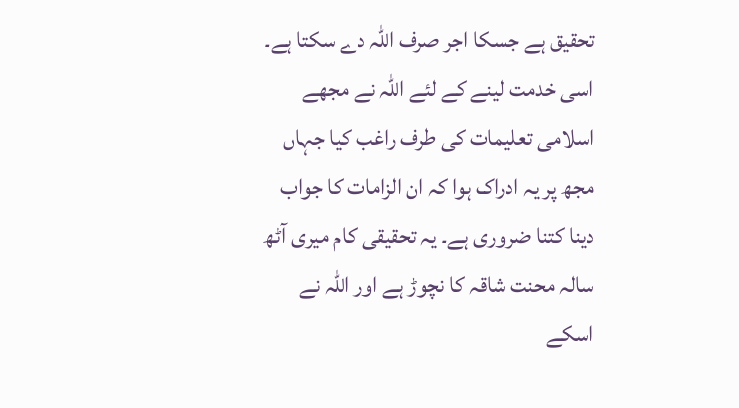تحقیق ہے جسکا اجر صرف اللہ دے سکتا ہے۔ اسی خدمت لینے کے لئے اللہ نے مجھے اسلامی تعلیمات کی طرف راغب کیا جہاں مجھ پر یہ ادراک ہوا کہ ان الزامات کا جواب دینا کتنا ضروری ہے۔ یہ تحقیقی کام میری آٹھ سالہ محنت شاقہ کا نچوڑ ہے اور اللہ نے اسکے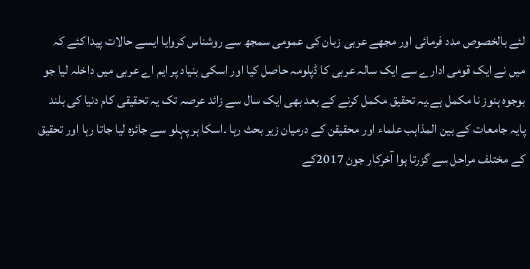لئے بالخصوص مدد فرمائی اور مجھے عربی زبان کی عمومی سمجھ سے روشناس کروایا ایسے حالات پیدا کئے کہ میں نے ایک قومی ادارے سے ایک سالہ عربی کا ڈپلومہ حاصل کیا اور اسکی بنیاد پر ایم اے عربی میں داخلہ لیا جو بوجوہ ہنوز نا مکمل ہے۔یہ تحقیق مکمل کرنے کے بعد بھی ایک سال سے زائد عرصہ تک یہ تحقیقی کام دنیا کی بلند پایہ جامعات کے بین المذاہب علماء اور محقیقن کے درمیان زیر بحث رہا ۔اسکا ہر پہلو سے جائزہ لیا جاتا رہا اور تحقیق کے مختلف مراحل سے گزرتا ہوا آخرکار جون 2017کے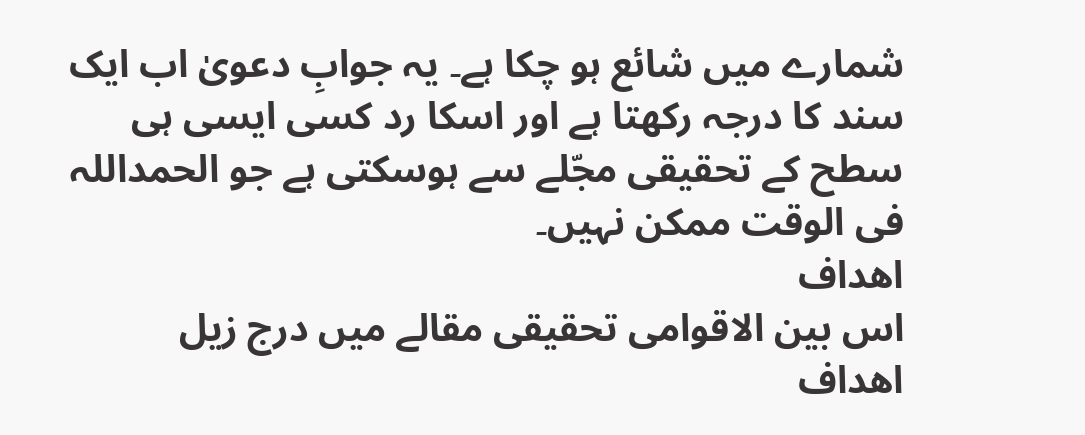شمارے میں شائع ہو چکا ہے۔ یہ جوابِ دعویٰ اب ایک سند کا درجہ رکھتا ہے اور اسکا رد کسی ایسی ہی سطح کے تحقیقی مجّلے سے ہوسکتی ہے جو الحمداللہ فی الوقت ممکن نہیں۔
اهداف
اس بین الاقوامی تحقیقی مقالے میں درج زیل اهداف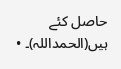حاصل کئے ہیں(الحمداللہ)۔ •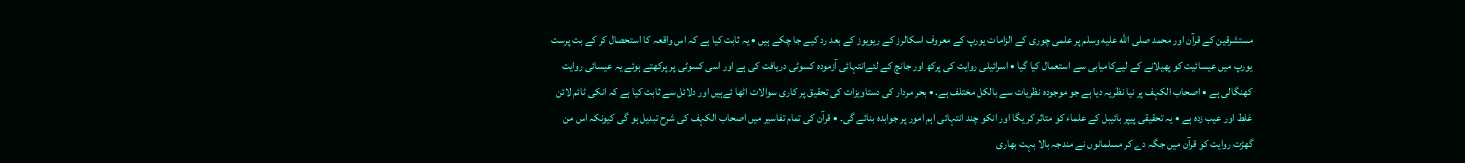مستشرقین کے قرآن اور محمد صلى الله عليه وسلم پر علمی چوری کے الزامات یورپ کے معروف اسکالرز کے ریویوز کے بعد رد کیے جا چکے ہیں • یہ ثابت کیا ہے کہ اس واقعہ کا استحصال کر کے بت پرست یورپ میں عیسائیت کو پھیلانے کے لیےکامیابی سے استعمال کیا گیا • اسرائیلی روایت کی پرکھ اور جانچ کے لئےانتہائی آزمودہ کسوٹی دریافت کی ہے اور اسی کسوٹی پر پرکھتے ہوئے یہ عیسائی روایت کھنگالی ہے • اصحاب الکہف پر نیا نظریہ دیا ہے جو موجودہ نظریات سے بالکل مختلف ہے. • بحر مردار کی دستاویزات کی تحقیق پر کاری سوالات اٹھا ئےہیں اور دلائل سے ثابت کیا ہے کہ انکی ٹائم لائن غلط اور عیب زدہ ہے • یہ تحقیقی پیپر بائیبل کے علماء کو متاثر کر یگا اور انکو چند انتہائی اہم امور پر جوابدہ بنائے گی۔ • قرآن کی تمام تفاسیر میں اصحاب الکہف کی شرح تبدیل ہو گی کیونکہ اس من گھڑت روایت کو قرآن میں جگہ دے کر مسلمانوں نے مندجہ بالا بہت بھاری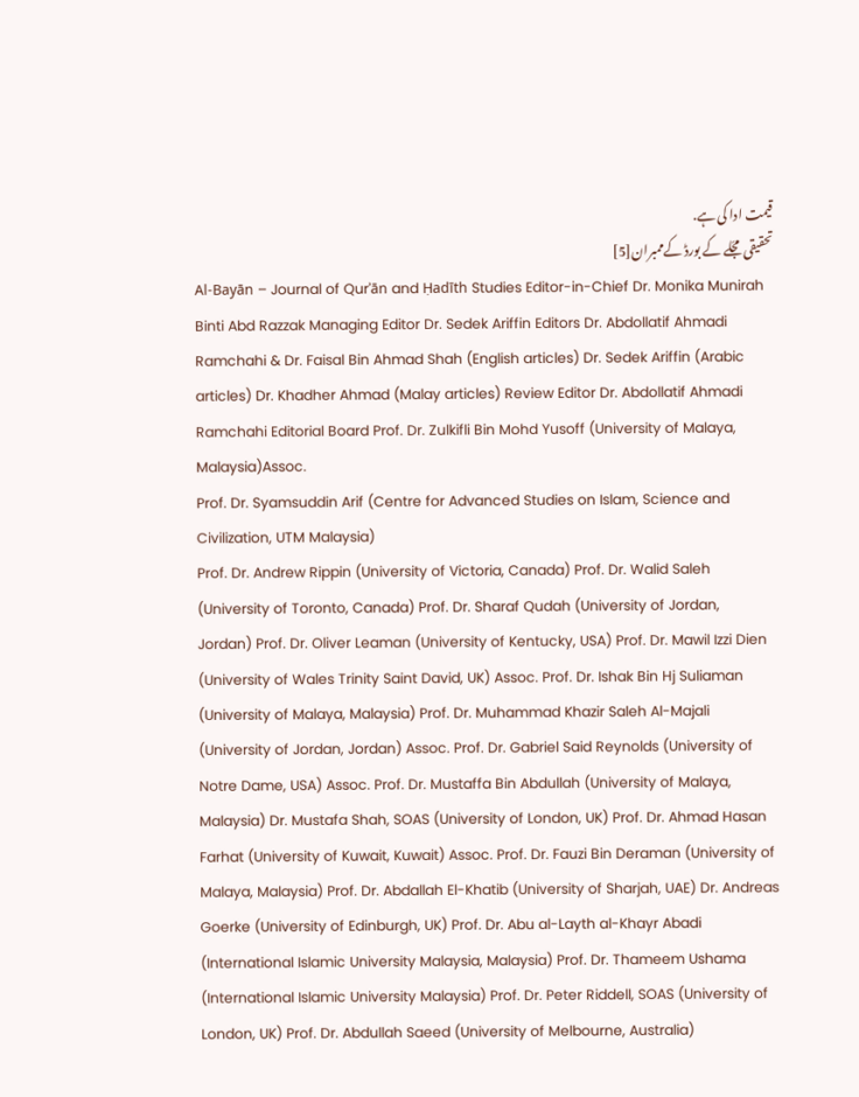قیمت ادا کی ہے.
تحقیقی مجّلے کے بورڈ کےممبران[5]
Al-Bayān – Journal of Qurʾān and Ḥadīth Studies Editor-in-Chief Dr. Monika Munirah Binti Abd Razzak Managing Editor Dr. Sedek Ariffin Editors Dr. Abdollatif Ahmadi Ramchahi & Dr. Faisal Bin Ahmad Shah (English articles) Dr. Sedek Ariffin (Arabic articles) Dr. Khadher Ahmad (Malay articles) Review Editor Dr. Abdollatif Ahmadi Ramchahi Editorial Board Prof. Dr. Zulkifli Bin Mohd Yusoff (University of Malaya, Malaysia)Assoc.
Prof. Dr. Syamsuddin Arif (Centre for Advanced Studies on Islam, Science and Civilization, UTM Malaysia)
Prof. Dr. Andrew Rippin (University of Victoria, Canada) Prof. Dr. Walid Saleh (University of Toronto, Canada) Prof. Dr. Sharaf Qudah (University of Jordan, Jordan) Prof. Dr. Oliver Leaman (University of Kentucky, USA) Prof. Dr. Mawil Izzi Dien (University of Wales Trinity Saint David, UK) Assoc. Prof. Dr. Ishak Bin Hj Suliaman (University of Malaya, Malaysia) Prof. Dr. Muhammad Khazir Saleh Al-Majali (University of Jordan, Jordan) Assoc. Prof. Dr. Gabriel Said Reynolds (University of Notre Dame, USA) Assoc. Prof. Dr. Mustaffa Bin Abdullah (University of Malaya, Malaysia) Dr. Mustafa Shah, SOAS (University of London, UK) Prof. Dr. Ahmad Hasan Farhat (University of Kuwait, Kuwait) Assoc. Prof. Dr. Fauzi Bin Deraman (University of Malaya, Malaysia) Prof. Dr. Abdallah El-Khatib (University of Sharjah, UAE) Dr. Andreas Goerke (University of Edinburgh, UK) Prof. Dr. Abu al-Layth al-Khayr Abadi (International Islamic University Malaysia, Malaysia) Prof. Dr. Thameem Ushama (International Islamic University Malaysia) Prof. Dr. Peter Riddell, SOAS (University of London, UK) Prof. Dr. Abdullah Saeed (University of Melbourne, Australia)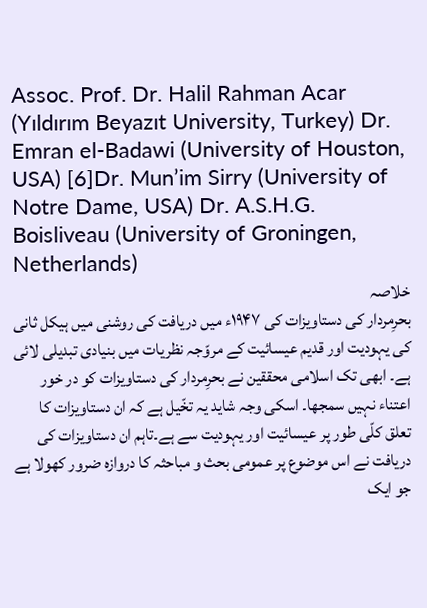Assoc. Prof. Dr. Halil Rahman Acar (Yıldırım Beyazıt University, Turkey) Dr. Emran el-Badawi (University of Houston, USA) [6]Dr. Mun’im Sirry (University of Notre Dame, USA) Dr. A.S.H.G. Boisliveau (University of Groningen, Netherlands)
خلاصہ
بحرِمردار کی دستاویزات کی ۱۹۴۷ء میں دریافت کی روشنی میں ہیکل ثانی کی یہودیت اور قدیم عیسائیت کے مروّجہ نظریات میں بنیادی تبدیلی لائی ہے۔ ابھی تک اسلامی محققین نے بحرِمردار کی دستاویزات کو در خور اعتناء نہیں سمجھا۔ اسکی وجہ شاید یہ تخّیل ہے کہ ان دستاویزات کا تعلق کلّی طور پر عیسائیت اور یہودیت سے ہے۔تاہم ان دستاویزات کی دریافت نے اس موضوع پر عمومی بحث و مباحثہ کا دروازہ ضرور کھولا ہے جو ایک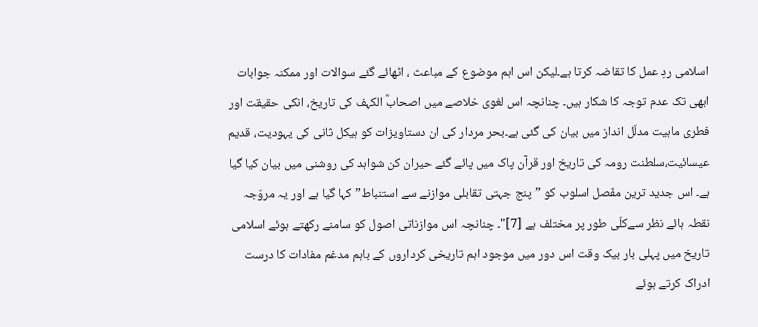اسلامی ردِ عمل کا تقاضہ کرتا ہے۔لیکن اس اہم موضوع کے مباعث ، اٹھائے گئے سوالات اور ممکنہ جوابات ابھی تک عدم توجہ کا شکار ہیں۔ چنانچہ اس لغوی خلاصے میں اصحابؒ الکہف کی تاریخ، انکی حقیقت اور فطری ماہیت مدلّل انداز میں بیان کی گئی ہے۔بحر مردار کی ان دستاویزات کو ہیکل ثانی کی یہودیت، قدیم عیسائیت،سلطنت رومہ کی تاریخ اور قرآن پاک میں پائے گئے حیران کن شواہد کی روشنی میں بیان کیا گیا ہے۔ اس جدید ترین مفّصل اسلوب کو ”پنج جہتی تقابلی موازنے سے استنباط”کہا گیا ہے اور یہ مروّجہ نقطہ ہائے نظر سےکلّی طور پر مختلف ہے [7]"۔ چنانچہ اس موازناتی اصول کو سامنے رکھتے ہوئے اسلامی تاریخ میں پہلی بار بیک وقت اس دور میں موجود اہم تاریخی کرداروں کے باہم مدغم مفادات کا درست ادراک کرتے ہوئے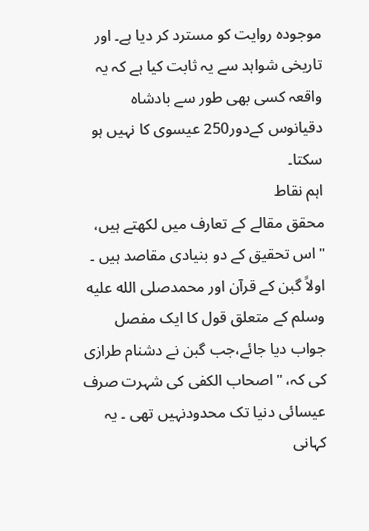موجودہ روایت کو مسترد کر دیا ہے۔ اور تاریخی شواہد سے یہ ثابت کیا ہے کہ یہ واقعہ کسی بھی طور سے بادشاہ دقیانوس کےدور250 عیسوی کا نہیں ہو سکتا۔
اہم نقاط
محقق مقالے کے تعارف میں لکھتے ہیں، "اس تحقیق کے دو بنیادی مقاصد ہیں ۔ اولاً گبن کے قرآن اور محمدصلى الله عليه وسلم کے متعلق قول کا ایک مفصل جواب دیا جائے،جب گبن نے دشنام طرازی کی کہ، "اصحاب الکفی کی شہرت صرف عیسائی دنیا تک محدودنہیں تھی ۔ یہ کہانی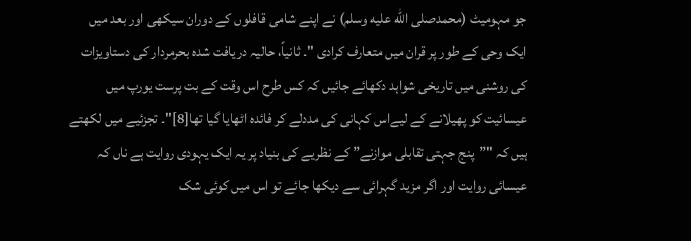جو مہومیٹ (محمدصلى الله عليه وسلم) نے اپنے شامی قافلوں کے دوران سیکھی اور بعد میں ایک وحی کے طور پر قران میں متعارف کرادی "۔ ثانیاً، حالیہ دریافت شدہ بحرمردار کی دستاویزات کی روشنی میں تاریخی شواہد دکھائے جائیں کہ کس طرح اس وقت کے بت پرست یورپ میں عیسائیت کو پھیلانے کے لیےاس کہانی کی مددلے کر فائدہ اٹھایا گیا تھا[8]"۔ تجزئیے میں لکھتے ہیں کہ "”پنج جہتی تقابلی موازنے” کے نظریے کی بنیاد پر یہ ایک یہودی روایت ہے ناں کہ عیسائی روایت اور اگر مزید گہرائی سے دیکھا جائے تو اس میں کوئی شک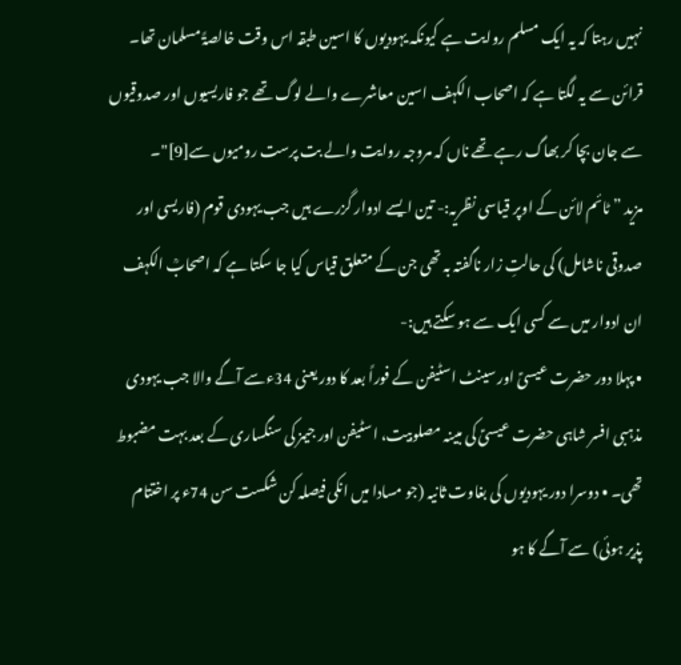نہیں رہتا کہ یہ ایک مسلم روایت ہے کیونکہ یہودیوں کا اسین طبقہ اس وقت خالصۃً مسلمان تھا۔ قرائن سے یہ لگتا ہے کہ اصحاب الکہف اسین معاشرے والے لوگ تھے جو فاریسیوں اور صدوقیوں سے جان بچا کر بھاگ رہے تھے ناں کہ مروجہ روایت والے بت پرست رومیوں سے[9]"۔
مزید ” ٹائم لائن کے اوپر قیاسی نظریہ:- تین ایسے ادوار گزرے ہیں جب یہودی قوم (فاریسی اور صدوقی ناشامل) کی حالتِ زار ناگفتہ بہ تھی جن کے متعلق قیاس کیا جا سکتا ہے کہ اصحابؒ الکہف ان ادوار میں سے کسی ایک سے ہو سکتے ہیں:-
• پہلا دور حضرت عیسیؑ اور سینٹ اسٹیفن کے فوراً بعد کا دور یعنی 34ءسے آگے والا جب یہودی مذہبی افسر شاہی حضرت عیسیؑ کی مبینہ مصلوبیت، اسٹیفن اور جیمز کی سنگساری کے بعد بہت مضبوط تھی۔ • دوسرا دور یہودیوں کی بغاوت ثانیہ (جو مسادا میں انکی فیصلہ کن شکست سن 74ء پر اختتام پذیر ہوئی) سے آگے کا ہو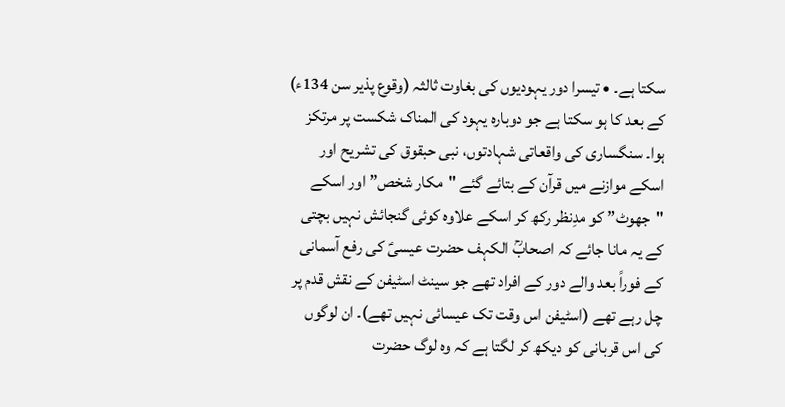سکتا ہے۔ • تیسرا دور یہودیوں کی بغاوت ثالثہ (وقوع پذیر سن 134ء) کے بعد کا ہو سکتا ہے جو دوبارہ یہود کی المناک شکست پر مرتکز ہوا۔ سنگساری کی واقعاتی شہادتوں، نبی حبقوق کی تشریح اور اسکے موازنے میں قرآن کے بتائے گئے "مکار شخص” اور اسکے "جھوٹ” کو مدِنظر رکھ کر اسکے علاوہ کوئی گنجائش نہیں بچتی کے یہ مانا جائے کہ اصحابؒ الکہف حضرت عیسیؑ کی رفع آسمانی کے فوراً بعد والے دور کے افراد تھے جو سینٹ اسٹیفن کے نقش قدم پر چل رہے تھے (اسٹیفن اس وقت تک عیسائی نہیں تھے)۔ ان لوگوں کی اس قربانی کو دیکھ کر لگتا ہے کہ وہ لوگ حضرت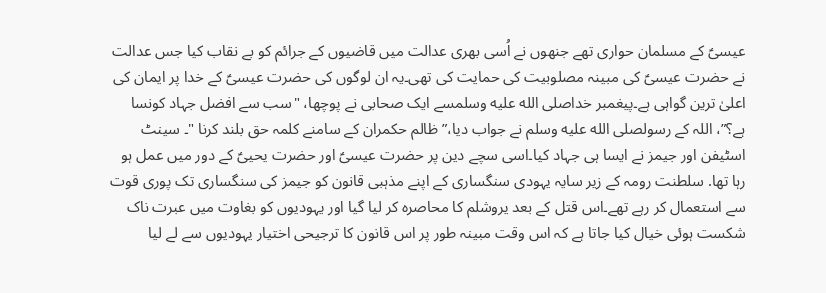عیسیؑ کے مسلمان حواری تھے جنھوں نے اُسی بھری عدالت میں قاضیوں کے جرائم کو بے نقاب کیا جس عدالت نے حضرت عیسیؑ کی مبینہ مصلوبیت کی حمایت کی تھی۔یہ ان لوگوں کی حضرت عیسیؑ کے خدا پر ایمان کی اعلیٰ ترین گواہی ہے۔پیغمبر خداصلى الله عليه وسلمسے ایک صحابی نے پوچھا، "سب سے افضل جہاد کونسا ہے؟”، اللہ کے رسولصلى الله عليه وسلم نے جواب دیا،” ظالم حکمران کے سامنے کلمہ حق بلند کرنا "۔ سینٹ اسٹیفن اور جیمز نے ایسا ہی جہاد کیا۔اسی سچے دین پر حضرت عیسیؑ اور حضرت یحییؑ کے دور میں عمل ہو رہا تھا. سلطنت رومہ کے زیر سایہ یہودی سنگساری کے اپنے مذہبی قانون کو جیمز کی سنگساری تک پوری قوت سے استعمال کر رہے تھے۔اس قتل کے بعد یروشلم کا محاصرہ کر لیا گیا اور یہودیوں کو بغاوت میں عبرت ناک شکست ہوئی خیال کیا جاتا ہے کہ اس وقت مبینہ طور پر اس قانون کا ترجیحی اختیار یہودیوں سے لے لیا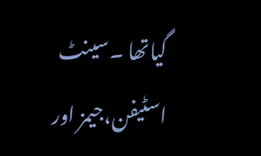گیاتھا ۔سینٹ اسٹیفن،جیمز اور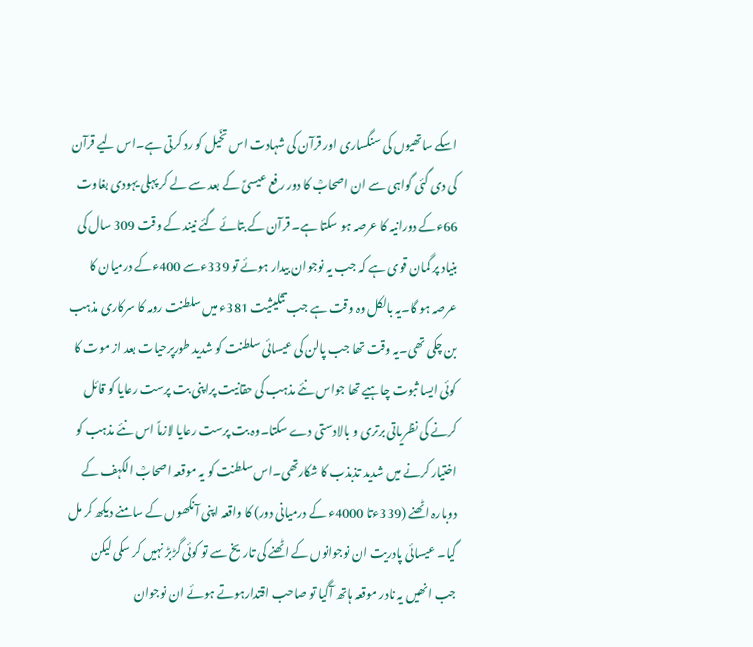اسکے ساتھیوں کی سنگساری اور قرآن کی شہادت اس تخّیل کو رد کرتی ہے۔اس لیے قرآن کی دی گئی گواہی سے ان اصحابؒ کا دور رفع عیسیؑ کے بعد سے لے کر پہلی یہودی بغاوت 66ءکے دورانیہ کا عرصہ ہو سکتا ہے۔ قرآن کے بتائے گئے نیند کے وقت 309 سال کی بنیاد پر گمان قوی ہے کہ جب یہ نوجوان بیدار ہوئے تو 339ءسے 400ءکے درمیان کا عرصہ ہو گا۔یہ بالکل وہ وقت ہے جب تثلیثیت 381ء میں سلطنت رومہ کا سرکاری مذہب بن چکی تھی۔یہ وقت تھا جب پالن کی عیسائی سلطنت کو شدید طورپرحیات بعد از موت کا کوئی ایسا ثبوت چاہیے تھا جواس نئے مذہب کی حقانیت پراپنی بت پرست رعایا کو قائل کرنے کی نظریاتی برتری و بالادستی دے سکتا۔وہ بت پرست رعایا لازماً اس نئے مذہب کو اختیار کرنے میں شدید تذبذب کا شکارتھی۔اس سلطنت کو یہ موقعہ اصحابؒ الکہف کے دوبارہ اٹھنے (339ءتا 4000ء کے درمیانی دور) کا واقعہ اپنی آنکھوں کے سامنے دیکھ کر مل گیا۔ عیسائی پادریت ان نوجوانوں کے اٹھنے کی تاریخ سے تو کوئی گڑبڑ نہیں کر سکی لیکن جب انھیں یہ نادر موقعہ ہاتھ آگیا تو صاحب اقتدارہوتے ہوئے ان نوجوان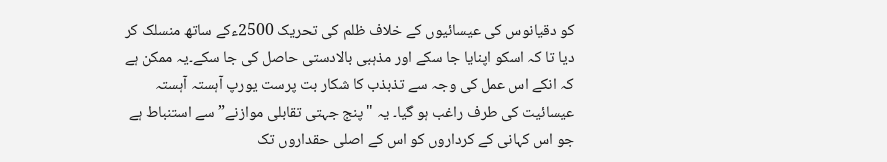کو دقیانوس کی عیسائیوں کے خلاف ظلم کی تحریک 2500ءکے ساتھ منسلک کر دیا تا کہ اسکو اپنایا جا سکے اور مذہبی بالادستی حاصل کی جا سکے۔یہ ممکن ہے کہ انکے اس عمل کی وجہ سے تذبذب کا شکار بت پرست یورپ آہستہ آہستہ عیسائیت کی طرف راغب ہو گیا۔ یہ "پنج جہتی تقابلی موازنے” سے استنباط ہے جو اس کہانی کے کرداروں کو اس کے اصلی حقداروں تک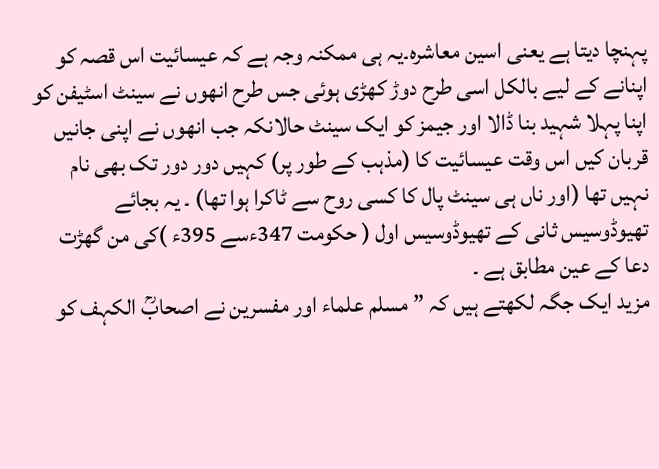پہنچا دیتا ہے یعنی اسین معاشرہ۔یہ ہی ممکنہ وجہ ہے کہ عیسائیت اس قصہ کو اپنانے کے لیے بالکل اسی طرح دوڑ کھڑی ہوئی جس طرح انھوں نے سینٹ اسٹیفن کو اپنا پہلا شہید بنا ڈالا اور جیمز کو ایک سینٹ حالانکہ جب انھوں نے اپنی جانیں قربان کیں اس وقت عیسائیت کا (مذہب کے طور پر) کہیں دور دور تک بھی نام نہیں تھا (اور ناں ہی سینٹ پال کا کسی روح سے ٹاکرا ہوا تھا) ۔ یہ بجائے تھیوڈوسیس ثانی کے تھیوڈوسیس اول ( حکومت 347ءسے 395ء )کی من گھڑت دعا کے عین مطابق ہے ۔
مزید ایک جگہ لکھتے ہیں کہ ” مسلم علماء اور مفسرین نے اصحابؒ الکہف کو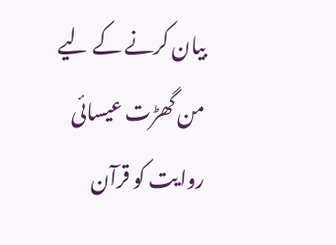بیان کرنے کے لیے من گھڑت عیسائی روایت کو قرآن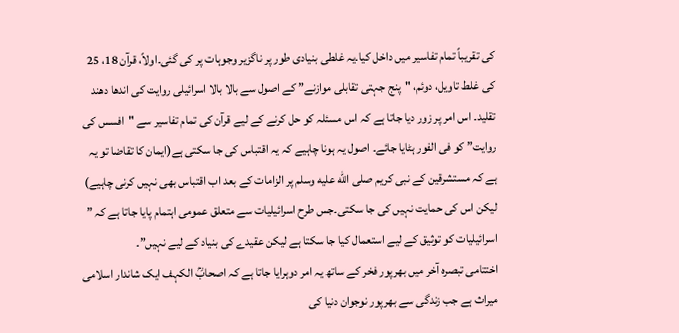کی تقریباً تمام تفاسیر میں داخل کیا۔یہ غلطی بنیادی طور پر ناگزیر وجوہات پر کی گئی۔اولاً، قرآن 18، 25 کی غلط تاویل، دوئم، "پنج جہتی تقابلی موازنے” کے اصول سے بالا بالا اسرائیلی روایت کی اندھا دھند تقلید۔ اس امر پر زور دیا جاتا ہے کہ اس مسئلہ کو حل کرنے کے لیے قرآن کی تمام تفاسیر سے "افسس کی روایت” کو فی الفور ہٹایا جائے۔ اصول یہ ہونا چاہیے کہ یہ اقتباس کی جا سکتی ہے(ایمان کا تقاضا تو یہ ہے کہ مستشرقین کے نبی کریم صلى الله عليه وسلم پر الزامات کے بعد اب اقتباس بھی نہیں کرنی چاہیے) لیکن اس کی حمایت نہیں کی جا سکتی۔جس طرح اسرائیلیات سے متعلق عمومی اہتمام پایا جاتا ہے کہ ” اسرائیلیات کو توثیق کے لیے استعمال کیا جا سکتا ہے لیکن عقیدے کی بنیاد کے لیے نہیں”۔
اختتامی تبصرہ آخر میں بھرپور فخر کے ساتھ یہ امر دوہرایا جاتا ہے کہ اصحابؒ الکہف ایک شاندار اسلامی میراث ہے جب زندگی سے بھرپور نوجوان دنیا کی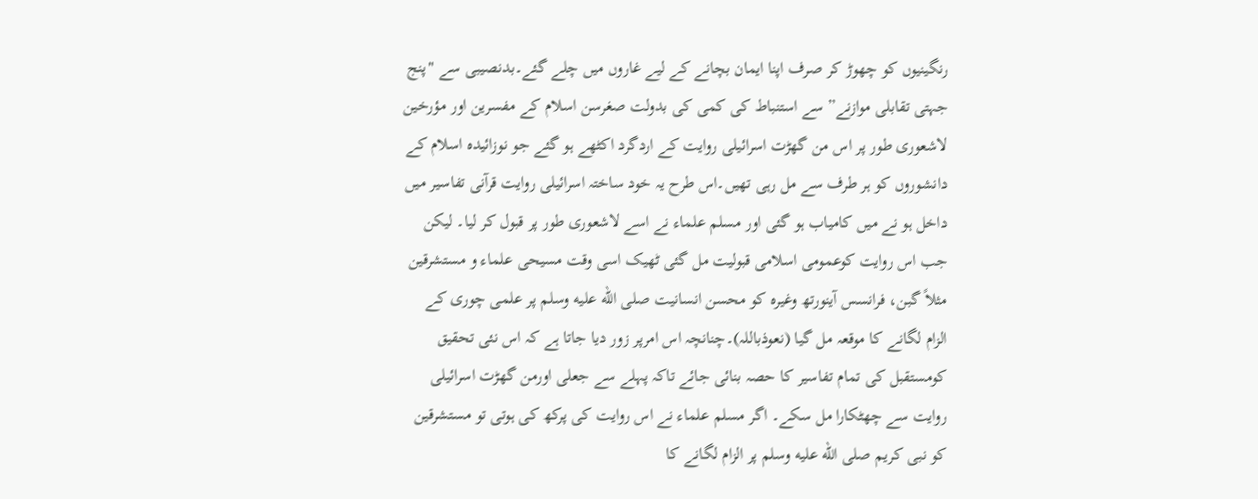رنگینیوں کو چھوڑ کر صرف اپنا ایمان بچانے کے لیے غاروں میں چلے گئے۔بدنصیبی سے "پنج جہتی تقابلی موازنے” سے استنباط کی کمی کی بدولت صغرسن اسلام کے مفسرین اور مؤرخین لاشعوری طور پر اس من گھڑت اسرائیلی روایت کے اردگرد اکٹھے ہو گئے جو نوزائیدہ اسلام کے دانشوروں کو ہر طرف سے مل رہی تھیں۔اس طرح یہ خود ساختہ اسرائیلی روایت قرآنی تفاسیر میں داخل ہو نے میں کامیاب ہو گئی اور مسلم علماء نے اسے لاشعوری طور پر قبول کر لیا۔ لیکن جب اس روایت کوعمومی اسلامی قبولیت مل گئی ٹھیک اسی وقت مسیحی علماء و مستشرقین مثلاً گبن، فرانسس آینورتھ وغیرہ کو محسن انسانیت صلى الله عليه وسلم پر علمی چوری کے الزام لگانے کا موقعہ مل گیا (نعوذباللہ)۔چنانچہ اس امرپر زور دیا جاتا ہے کہ اس نئی تحقیق کومستقبل کی تمام تفاسیر کا حصہ بنائی جائے تاکہ پہلے سے جعلی اورمن گھڑت اسرائیلی روایت سے چھٹکارا مل سکے۔ اگر مسلم علماء نے اس روایت کی پرکھ کی ہوتی تو مستشرقین کو نبی کریم صلى الله عليه وسلم پر الزام لگانے کا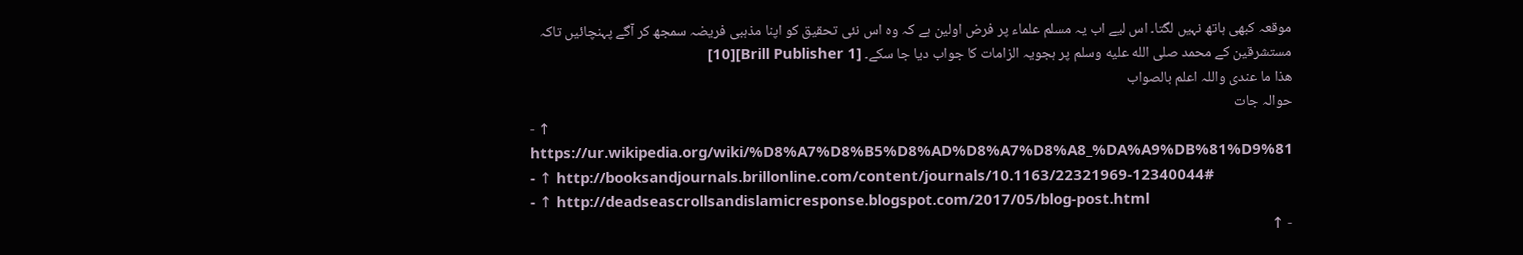موقعہ کبھی ہاتھ نہیں لگتا۔ اس لیے اب یہ مسلم علماء پر فرض اولین ہے کہ وہ اس نئی تحقیق کو اپنا مذہبی فریضہ سمجھ کر آگے پہنچائیں تاکہ مستشرقین کے محمد صلى الله عليه وسلم پر ہجویہ الزامات کا جواب دیا جا سکے۔ [Brill Publisher 1][10]
ھذا ما عندی واللہ اعلم بالصواب
حوالہ جات
- ↑ https://ur.wikipedia.org/wiki/%D8%A7%D8%B5%D8%AD%D8%A7%D8%A8_%DA%A9%DB%81%D9%81
- ↑ http://booksandjournals.brillonline.com/content/journals/10.1163/22321969-12340044#
- ↑ http://deadseascrollsandislamicresponse.blogspot.com/2017/05/blog-post.html
- ↑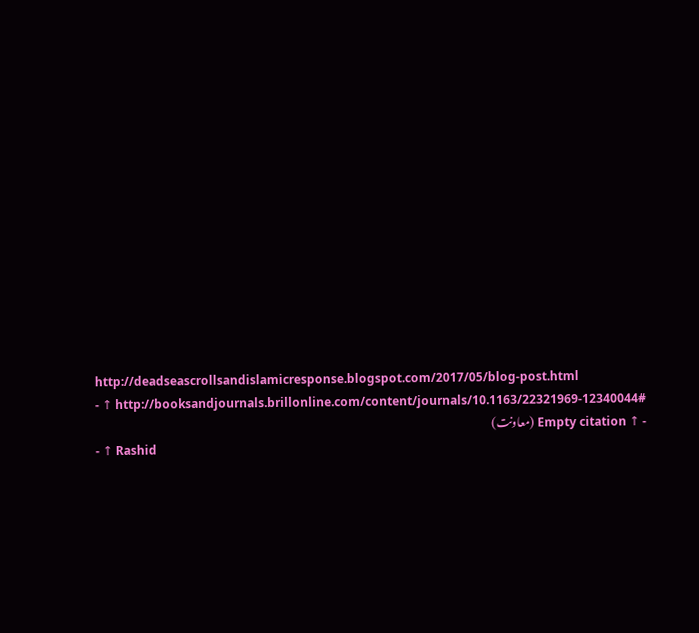http://deadseascrollsandislamicresponse.blogspot.com/2017/05/blog-post.html
- ↑ http://booksandjournals.brillonline.com/content/journals/10.1163/22321969-12340044#
- ↑ Empty citation (معاونت)
- ↑ Rashid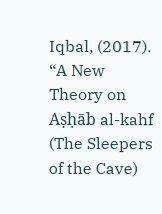Iqbal, (2017). “A New Theory on Aṣḥāb al-kahf (The Sleepers of the Cave)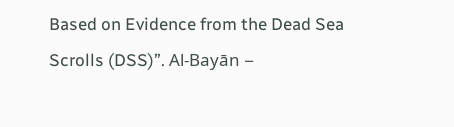Based on Evidence from the Dead Sea Scrolls (DSS)”. Al-Bayān –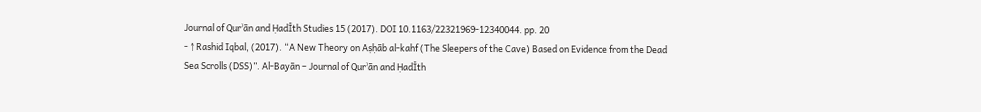Journal of Qurʾān and ḤadĪth Studies 15 (2017). DOI 10.1163/22321969-12340044. pp. 20
- ↑ Rashid Iqbal, (2017). “A New Theory on Aṣḥāb al-kahf (The Sleepers of the Cave) Based on Evidence from the Dead Sea Scrolls (DSS)”. Al-Bayān – Journal of Qurʾān and ḤadĪth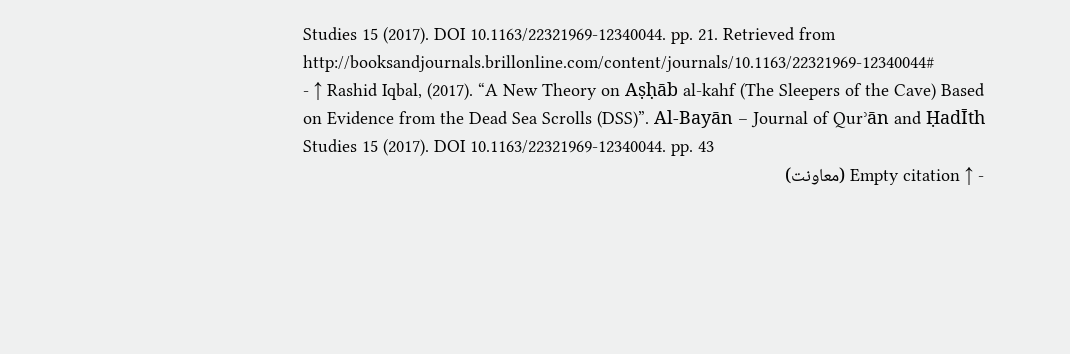Studies 15 (2017). DOI 10.1163/22321969-12340044. pp. 21. Retrieved from http://booksandjournals.brillonline.com/content/journals/10.1163/22321969-12340044#
- ↑ Rashid Iqbal, (2017). “A New Theory on Aṣḥāb al-kahf (The Sleepers of the Cave) Based on Evidence from the Dead Sea Scrolls (DSS)”. Al-Bayān – Journal of Qurʾān and ḤadĪth Studies 15 (2017). DOI 10.1163/22321969-12340044. pp. 43
- ↑ Empty citation (معاونت)